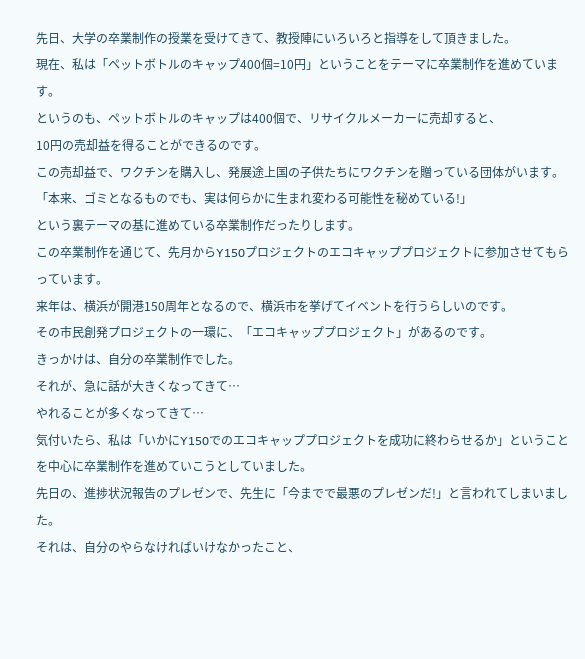先日、大学の卒業制作の授業を受けてきて、教授陣にいろいろと指導をして頂きました。
現在、私は「ペットボトルのキャップ400個=10円」ということをテーマに卒業制作を進めています。
というのも、ペットボトルのキャップは400個で、リサイクルメーカーに売却すると、
10円の売却益を得ることができるのです。
この売却益で、ワクチンを購入し、発展途上国の子供たちにワクチンを贈っている団体がいます。
「本来、ゴミとなるものでも、実は何らかに生まれ変わる可能性を秘めている!」
という裏テーマの基に進めている卒業制作だったりします。
この卒業制作を通じて、先月からY150プロジェクトのエコキャッププロジェクトに参加させてもらっています。
来年は、横浜が開港150周年となるので、横浜市を挙げてイベントを行うらしいのです。
その市民創発プロジェクトの一環に、「エコキャッププロジェクト」があるのです。
きっかけは、自分の卒業制作でした。
それが、急に話が大きくなってきて…
やれることが多くなってきて…
気付いたら、私は「いかにY150でのエコキャッププロジェクトを成功に終わらせるか」ということを中心に卒業制作を進めていこうとしていました。
先日の、進捗状況報告のプレゼンで、先生に「今までで最悪のプレゼンだ!」と言われてしまいました。
それは、自分のやらなければいけなかったこと、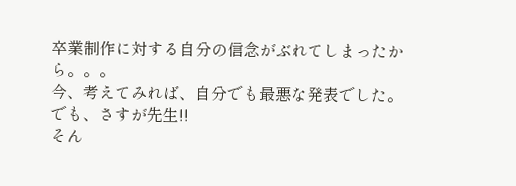卒業制作に対する自分の信念がぶれてしまったから。。。
今、考えてみれば、自分でも最悪な発表でした。
でも、さすが先生!!
そん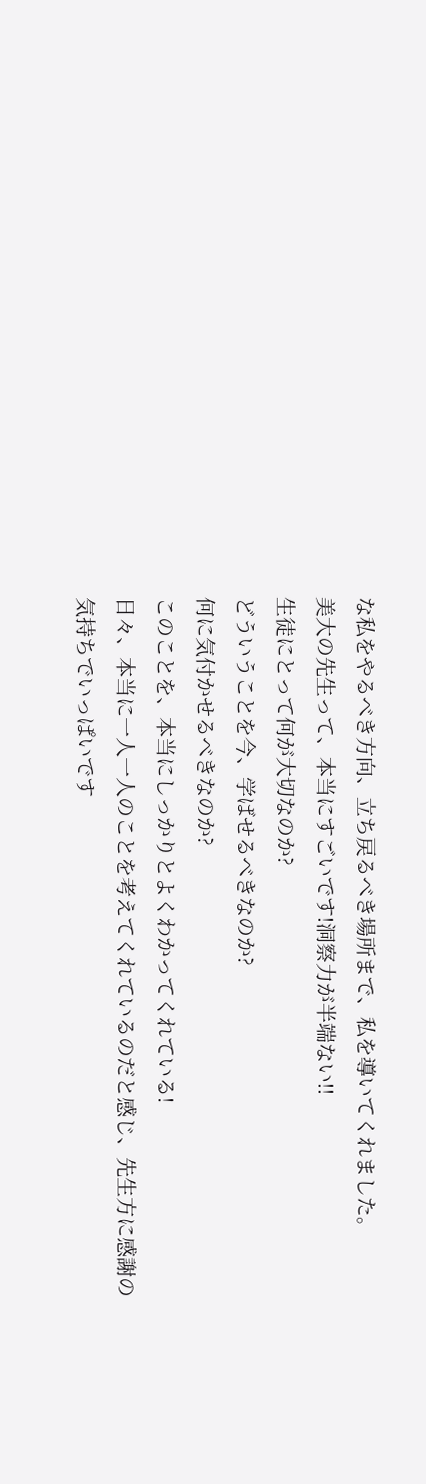な私をやるべき方向、立ち戻るべき場所まで、私を導いてくれました。
美大の先生って、本当にすごいです!洞察力が半端ない!!
生徒にとって何が大切なのか?
どういうことを今、学ばせるべきなのか?
何に気付かせるべきなのか?
このことを、本当にしっかりとよくわかってくれている!
日々、本当に一人一人のことを考えてくれているのだと感じ、先生方に感謝の気持ちでいっぱいです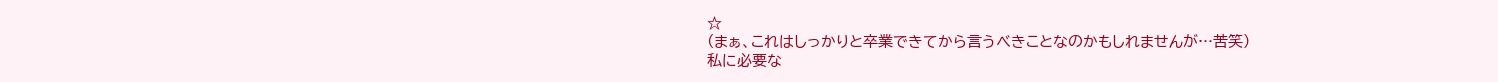☆
(まぁ、これはしっかりと卒業できてから言うべきことなのかもしれませんが…苦笑)
私に必要な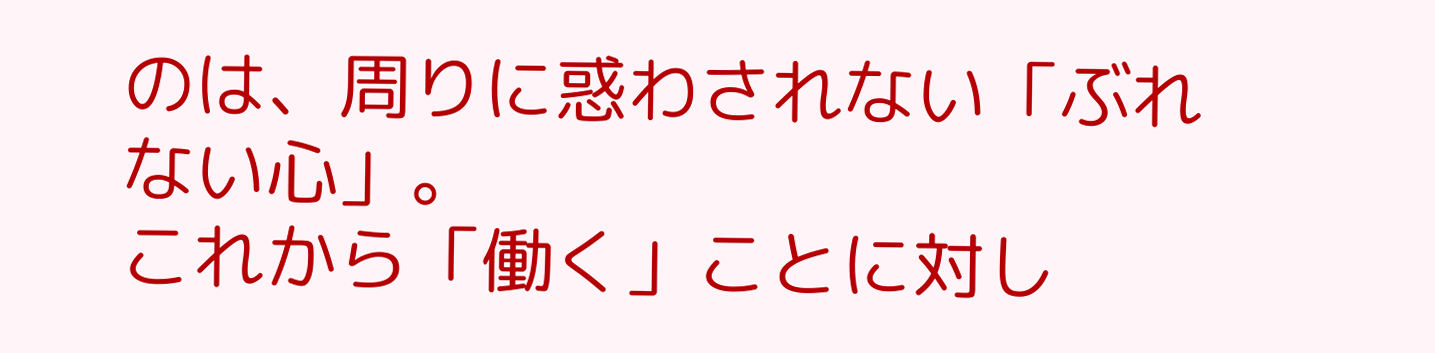のは、周りに惑わされない「ぶれない心」。
これから「働く」ことに対し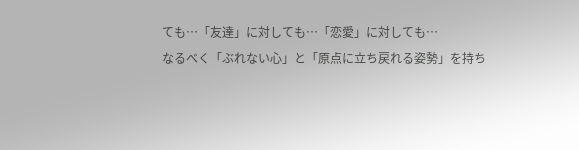ても…「友達」に対しても…「恋愛」に対しても…
なるべく「ぶれない心」と「原点に立ち戻れる姿勢」を持ち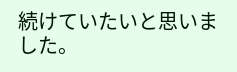続けていたいと思いました。